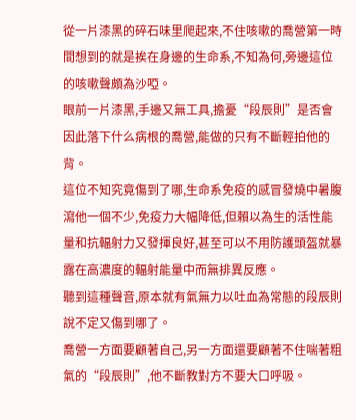從一片漆黑的碎石味里爬起來,不住咳嗽的喬營第一時間想到的就是挨在身邊的生命系,不知為何,旁邊這位的咳嗽聲頗為沙啞。
眼前一片漆黑,手邊又無工具,擔憂“段辰則”是否會因此落下什么病根的喬營,能做的只有不斷輕拍他的背。
這位不知究竟傷到了哪,生命系免疫的感冒發燒中暑腹瀉他一個不少,免疫力大幅降低,但賴以為生的活性能量和抗輻射力又發揮良好,甚至可以不用防護頭盔就暴露在高濃度的輻射能量中而無排異反應。
聽到這種聲音,原本就有氣無力以吐血為常態的段辰則說不定又傷到哪了。
喬營一方面要顧著自己,另一方面還要顧著不住喘著粗氣的“段辰則”,他不斷教對方不要大口呼吸。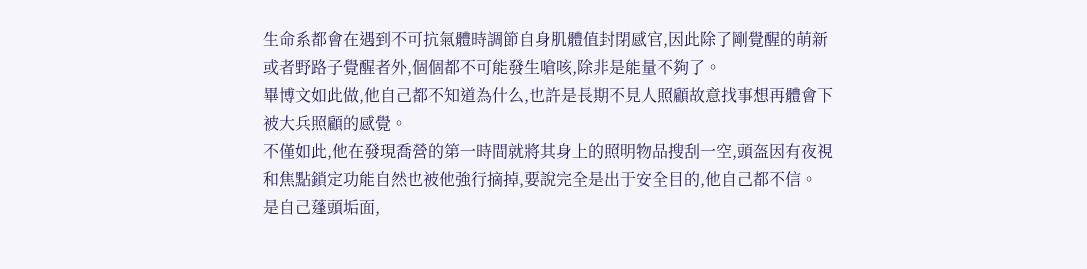生命系都會在遇到不可抗氣體時調節自身肌體值封閉感官,因此除了剛覺醒的萌新或者野路子覺醒者外,個個都不可能發生嗆咳,除非是能量不夠了。
畢博文如此做,他自己都不知道為什么,也許是長期不見人照顧故意找事想再體會下被大兵照顧的感覺。
不僅如此,他在發現喬營的第一時間就將其身上的照明物品搜刮一空,頭盔因有夜視和焦點鎖定功能自然也被他強行摘掉,要說完全是出于安全目的,他自己都不信。
是自己蓬頭垢面,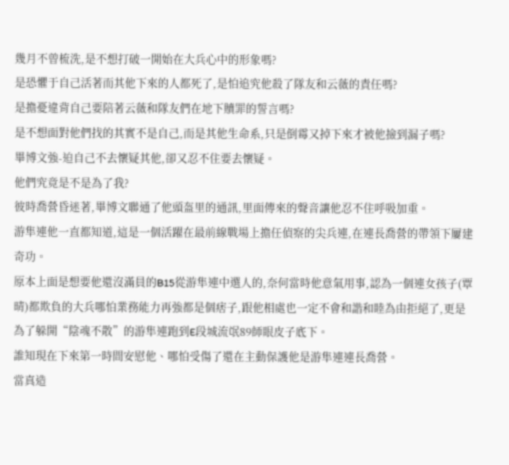幾月不曾梳洗,是不想打破一開始在大兵心中的形象嗎?
是恐懼于自己活著而其他下來的人都死了,是怕追究他殺了隊友和云薇的責任嗎?
是擔憂違背自己要陪著云薇和隊友們在地下贖罪的誓言嗎?
是不想面對他們找的其實不是自己,而是其他生命系,只是倒霉又掉下來才被他撿到漏子嗎?
畢博文強-迫自己不去懷疑其他,卻又忍不住要去懷疑。
他們究竟是不是為了我?
彼時喬營昏迷著,畢博文聯通了他頭盔里的通訊,里面傳來的聲音讓他忍不住呼吸加重。
游隼連他一直都知道,這是一個活躍在最前線戰場上擔任偵察的尖兵連,在連長喬營的帶領下屢建奇功。
原本上面是想要他還沒滿員的B15從游隼連中選人的,奈何當時他意氣用事,認為一個連女孩子(覃晴)都欺負的大兵哪怕業務能力再強都是個痞子,跟他相處也一定不會和諧和睦為由拒絕了,更是為了躲開“陰魂不散”的游隼連跑到E段城流氓89師眼皮子底下。
誰知現在下來第一時間安慰他、哪怕受傷了還在主動保護他是游隼連連長喬營。
當真造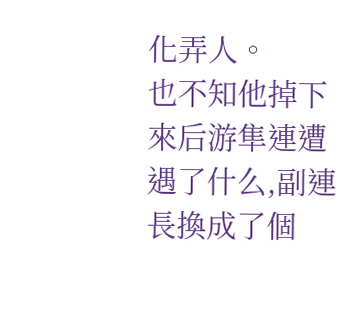化弄人。
也不知他掉下來后游隼連遭遇了什么,副連長換成了個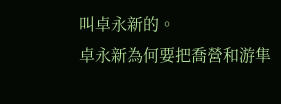叫卓永新的。
卓永新為何要把喬營和游隼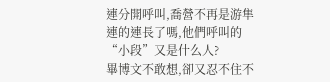連分開呼叫,喬營不再是游隼連的連長了嗎,他們呼叫的“小段”又是什么人?
畢博文不敢想,卻又忍不住不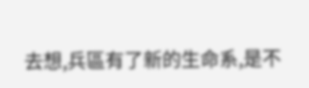去想,兵區有了新的生命系,是不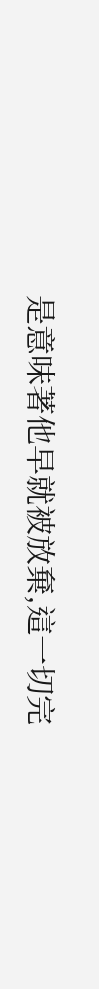是意味著他早就被放棄,這一切完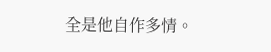全是他自作多情。